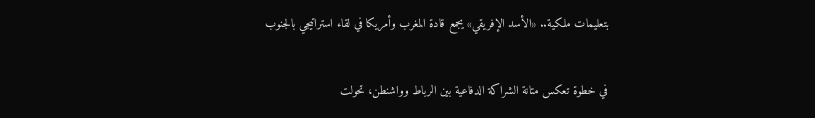بتعليمات ملكية.. «الأسد الإفريقي» يجمع قادة المغرب وأمريكا في لقاء استراتيجي بالجنوب

في خطوة تعكس متانة الشراكة الدفاعية بين الرباط وواشنطن، تحولت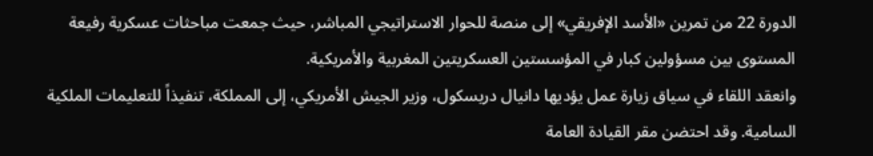الدورة 22 من تمرين «الأسد الإفريقي» إلى منصة للحوار الاستراتيجي المباشر، حيث جمعت مباحثات عسكرية رفيعة المستوى بين مسؤولين كبار في المؤسستين العسكريتين المغربية والأمريكية.
وانعقد اللقاء في سياق زيارة عمل يؤديها دانيال دريسكول، وزير الجيش الأمريكي، إلى المملكة، تنفيذاً للتعليمات الملكية السامية. وقد احتضن مقر القيادة العامة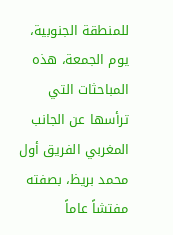للمنطقة الجنوبية، يوم الجمعة، هذه المباحثات التي ترأسها عن الجانب المغربي الفريق أول محمد بريظ، بصفته مفتشاً عاماً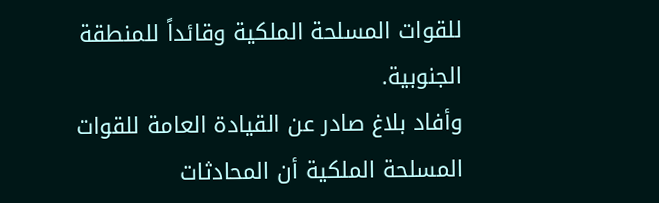للقوات المسلحة الملكية وقائداً للمنطقة الجنوبية.
وأفاد بلاغ صادر عن القيادة العامة للقوات المسلحة الملكية أن المحادثات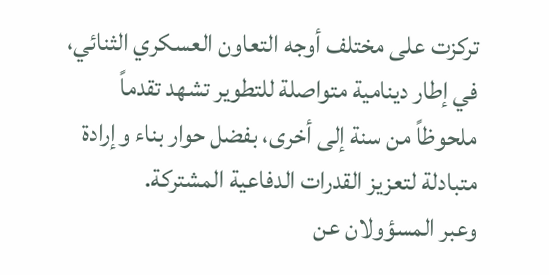تركزت على مختلف أوجه التعاون العسكري الثنائي، في إطار دينامية متواصلة للتطوير تشهد تقدماً ملحوظاً من سنة إلى أخرى، بفضل حوار بناء وإرادة متبادلة لتعزيز القدرات الدفاعية المشتركة.
وعبر المسؤولان عن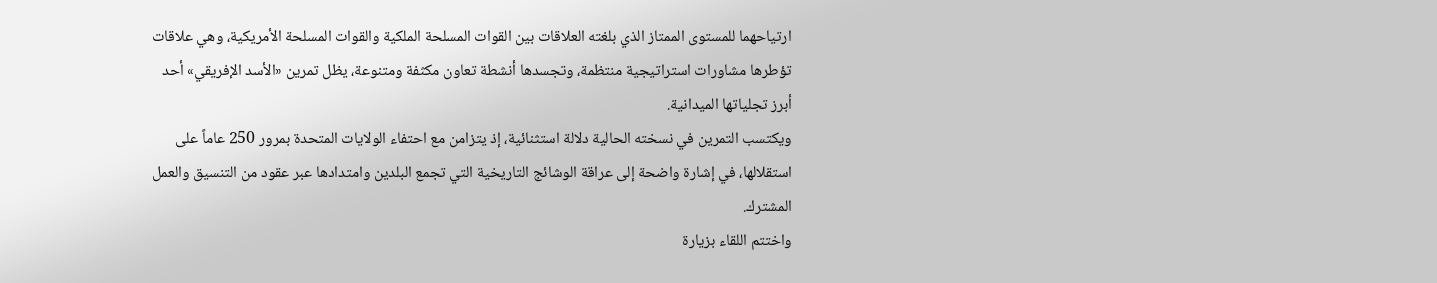ارتياحهما للمستوى الممتاز الذي بلغته العلاقات بين القوات المسلحة الملكية والقوات المسلحة الأمريكية، وهي علاقات تؤطرها مشاورات استراتيجية منتظمة، وتجسدها أنشطة تعاون مكثفة ومتنوعة، يظل تمرين «الأسد الإفريقي» أحد أبرز تجلياتها الميدانية.
ويكتسب التمرين في نسخته الحالية دلالة استثنائية، إذ يتزامن مع احتفاء الولايات المتحدة بمرور 250 عاماً على استقلالها، في إشارة واضحة إلى عراقة الوشائج التاريخية التي تجمع البلدين وامتدادها عبر عقود من التنسيق والعمل المشترك.
واختتم اللقاء بزيارة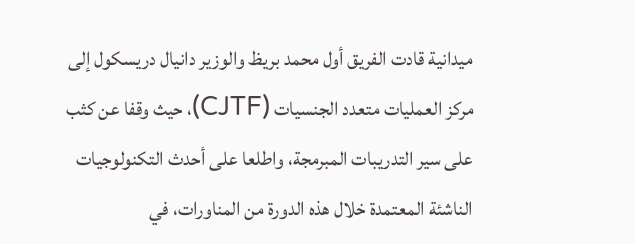ميدانية قادت الفريق أول محمد بريظ والوزير دانيال دريسكول إلى مركز العمليات متعدد الجنسيات (CJTF)، حيث وقفا عن كثب على سير التدريبات المبرمجة، واطلعا على أحدث التكنولوجيات الناشئة المعتمدة خلال هذه الدورة من المناورات، في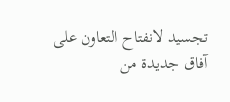تجسيد لانفتاح التعاون على آفاق جديدة من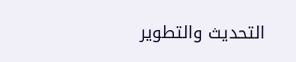التحديث والتطوير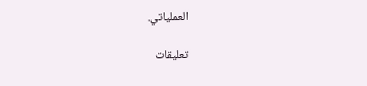العملياتي.

تعليقات